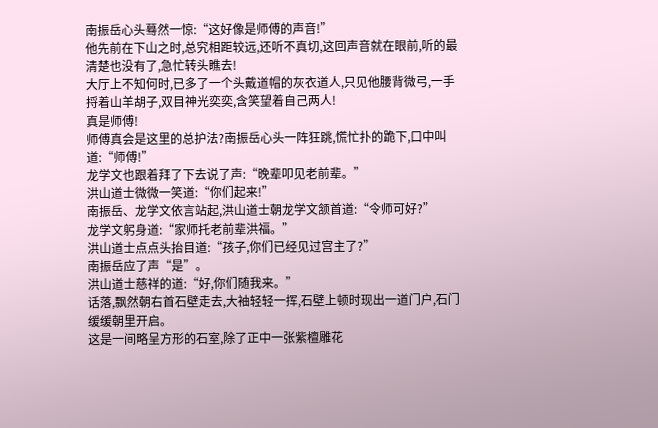南振岳心头蓦然一惊:“这好像是师傅的声音!”
他先前在下山之时,总究相距较远,还听不真切,这回声音就在眼前,听的最清楚也没有了,急忙转头瞧去!
大厅上不知何时,已多了一个头戴道帽的灰衣道人,只见他腰背微弓,一手捋着山羊胡子,双目神光奕奕,含笑望着自己两人!
真是师傅!
师傅真会是这里的总护法?南振岳心头一阵狂跳,慌忙扑的跪下,口中叫道:“师傅!”
龙学文也跟着拜了下去说了声:“晚辈叩见老前辈。”
洪山道士微微一笑道:“你们起来!”
南振岳、龙学文依言站起,洪山道士朝龙学文颔首道:“令师可好?”
龙学文躬身道:“家师托老前辈洪福。”
洪山道士点点头抬目道:“孩子,你们已经见过宫主了?”
南振岳应了声“是”。
洪山道士慈祥的道:“好,你们随我来。”
话落,飘然朝右首石壁走去,大袖轻轻一挥,石壁上顿时现出一道门户,石门缓缓朝里开启。
这是一间略呈方形的石室,除了正中一张紫檀雕花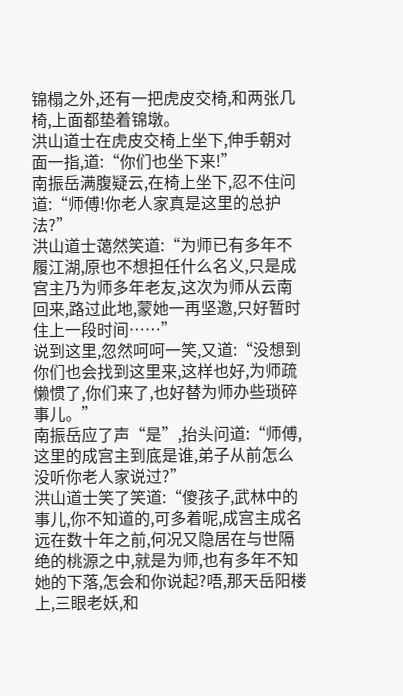锦榻之外,还有一把虎皮交椅,和两张几椅,上面都垫着锦墩。
洪山道士在虎皮交椅上坐下,伸手朝对面一指,道:“你们也坐下来!”
南振岳满腹疑云,在椅上坐下,忍不住问道:“师傅!你老人家真是这里的总护法?”
洪山道士蔼然笑道:“为师已有多年不履江湖,原也不想担任什么名义,只是成宫主乃为师多年老友,这次为师从云南回来,路过此地,蒙她一再坚邀,只好暂时住上一段时间……”
说到这里,忽然呵呵一笑,又道:“没想到你们也会找到这里来,这样也好,为师疏懒惯了,你们来了,也好替为师办些琐碎事儿。”
南振岳应了声“是”,抬头问道:“师傅,这里的成宫主到底是谁,弟子从前怎么没听你老人家说过?”
洪山道士笑了笑道:“傻孩子,武林中的事儿,你不知道的,可多着呢,成宫主成名远在数十年之前,何况又隐居在与世隔绝的桃源之中,就是为师,也有多年不知她的下落,怎会和你说起?唔,那天岳阳楼上,三眼老妖,和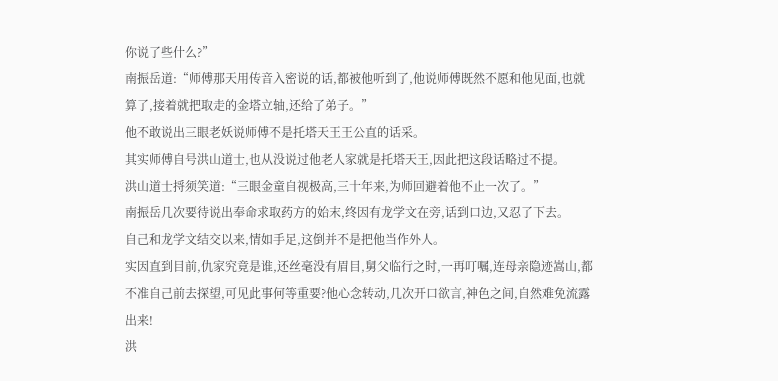你说了些什么?”
南振岳道:“师傅那天用传音入密说的话,都被他听到了,他说师傅既然不愿和他见面,也就算了,接着就把取走的金塔立轴,还给了弟子。”
他不敢说出三眼老妖说师傅不是托塔天王王公直的话采。
其实师傅自号洪山道士,也从没说过他老人家就是托塔天王,因此把这段话略过不提。
洪山道士捋须笑道:“三眼金童自视极高,三十年来,为师回避着他不止一次了。”
南振岳几次要待说出奉命求取药方的始末,终因有龙学文在旁,话到口边,又忍了下去。
自己和龙学文结交以来,情如手足,这倒并不是把他当作外人。
实因直到目前,仇家究竟是谁,还丝毫没有眉目,舅父临行之时,一再叮嘱,连母亲隐迹嵩山,都不准自己前去探望,可见此事何等重要?他心念转动,几次开口欲言,神色之间,自然难免流露出来!
洪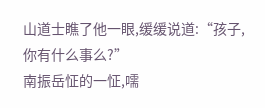山道士瞧了他一眼,缓缓说道:“孩子,你有什么事么?”
南振岳怔的一怔,嚅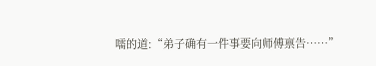嚅的道:“弟子确有一件事要向师傅禀告……”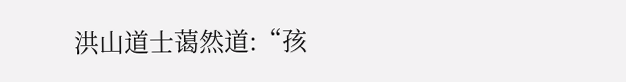洪山道士蔼然道:“孩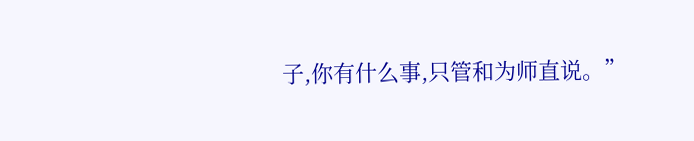子,你有什么事,只管和为师直说。”